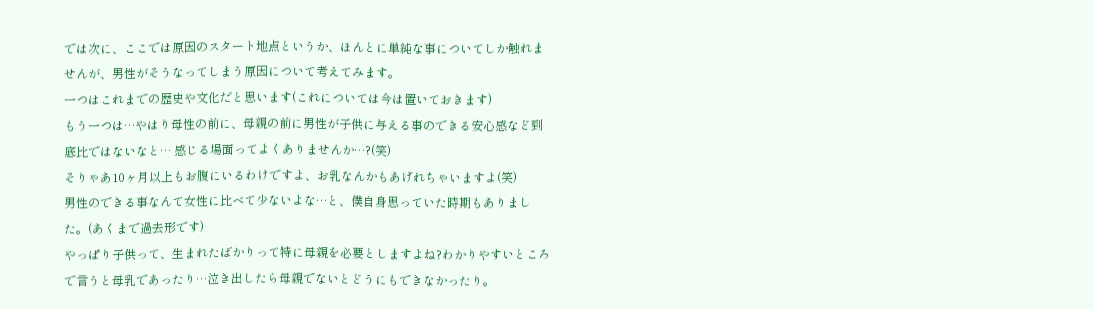では次に、ここでは原因のスタート地点というか、ほんとに単純な事についてしか触れませんが、男性がそうなってしまう原因について考えてみます。
一つはこれまでの歴史や文化だと思います(これについては今は置いておきます)
もう一つは…やはり母性の前に、母親の前に男性が子供に与える事のできる安心感など到底比ではないなと… 感じる場面ってよくありませんか…?(笑)
そりゃあ10ヶ月以上もお腹にいるわけですよ、お乳なんかもあげれちゃいますよ(笑)
男性のできる事なんて女性に比べて少ないよな…と、僕自身思っていた時期もありました。(あくまで過去形です)
やっぱり子供って、生まれたばかりって特に母親を必要としますよね?わかりやすいところで言うと母乳であったり…泣き出したら母親でないとどうにもできなかったり。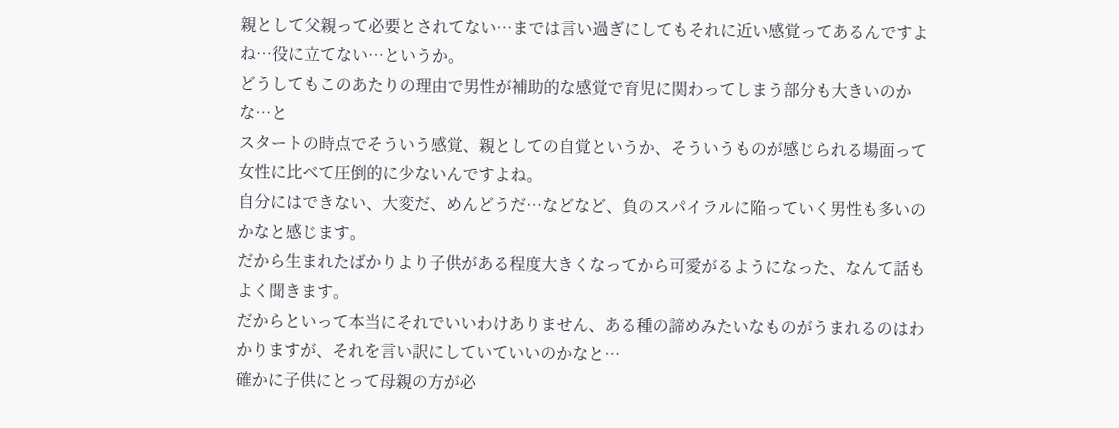親として父親って必要とされてない…までは言い過ぎにしてもそれに近い感覚ってあるんですよね…役に立てない…というか。
どうしてもこのあたりの理由で男性が補助的な感覚で育児に関わってしまう部分も大きいのかな…と
スタートの時点でそういう感覚、親としての自覚というか、そういうものが感じられる場面って女性に比べて圧倒的に少ないんですよね。
自分にはできない、大変だ、めんどうだ…などなど、負のスパイラルに陥っていく男性も多いのかなと感じます。
だから生まれたばかりより子供がある程度大きくなってから可愛がるようになった、なんて話もよく聞きます。
だからといって本当にそれでいいわけありません、ある種の諦めみたいなものがうまれるのはわかりますが、それを言い訳にしていていいのかなと…
確かに子供にとって母親の方が必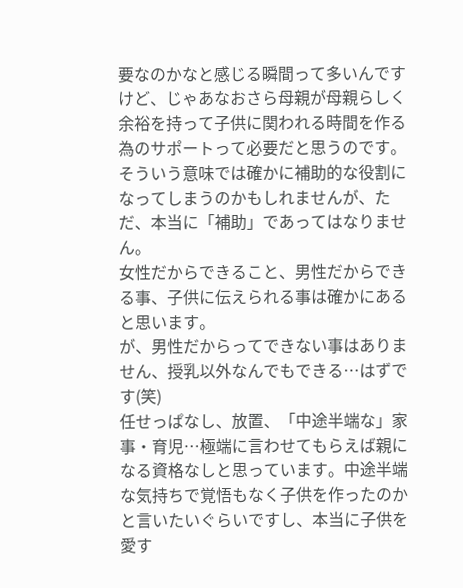要なのかなと感じる瞬間って多いんですけど、じゃあなおさら母親が母親らしく余裕を持って子供に関われる時間を作る為のサポートって必要だと思うのです。
そういう意味では確かに補助的な役割になってしまうのかもしれませんが、ただ、本当に「補助」であってはなりません。
女性だからできること、男性だからできる事、子供に伝えられる事は確かにあると思います。
が、男性だからってできない事はありません、授乳以外なんでもできる…はずです(笑)
任せっぱなし、放置、「中途半端な」家事・育児…極端に言わせてもらえば親になる資格なしと思っています。中途半端な気持ちで覚悟もなく子供を作ったのかと言いたいぐらいですし、本当に子供を愛す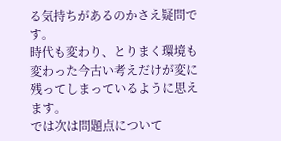る気持ちがあるのかさえ疑問です。
時代も変わり、とりまく環境も変わった今古い考えだけが変に残ってしまっているように思えます。
では次は問題点について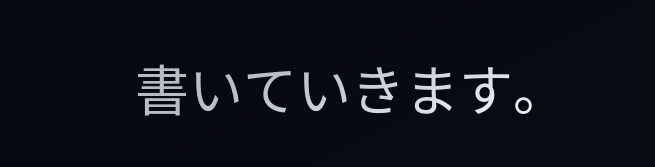書いていきます。